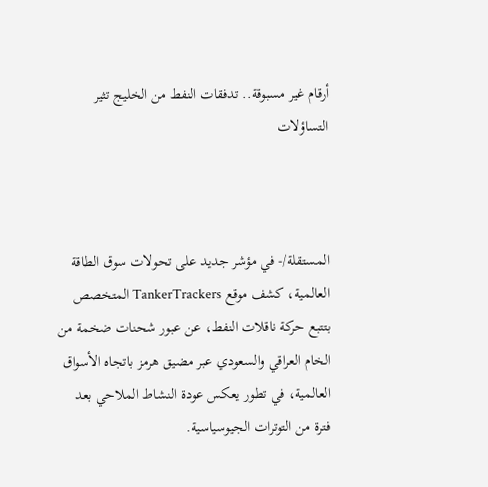أرقام غير مسبوقة.. تدفقات النفط من الخليج تثير التساؤلات



المستقلة/- في مؤشر جديد على تحولات سوق الطاقة العالمية، كشف موقع TankerTrackers المتخصص بتتبع حركة ناقلات النفط، عن عبور شحنات ضخمة من الخام العراقي والسعودي عبر مضيق هرمز باتجاه الأسواق العالمية، في تطور يعكس عودة النشاط الملاحي بعد فترة من التوترات الجيوسياسية.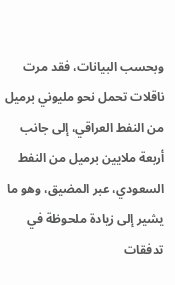وبحسب البيانات، فقد مرت ناقلات تحمل نحو مليوني برميل من النفط العراقي، إلى جانب أربعة ملايين برميل من النفط السعودي، عبر المضيق، وهو ما يشير إلى زيادة ملحوظة في تدفقات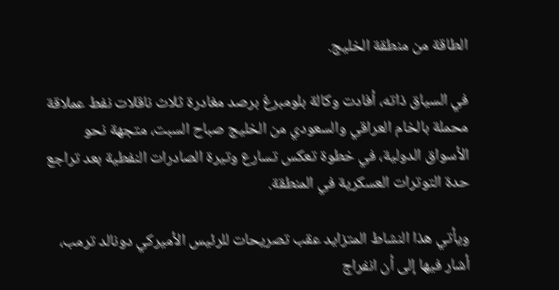الطاقة من منطقة الخليج.

في السياق ذاته، أفادت وكالة بلومبرغ برصد مغادرة ثلاث ناقلات نفط عملاقة محملة بالخام العراقي والسعودي من الخليج صباح السبت، متجهة نحو الأسواق الدولية، في خطوة تعكس تسارع وتيرة الصادرات النفطية بعد تراجع حدة التوترات العسكرية في المنطقة.

ويأتي هذا النشاط المتزايد عقب تصريحات للرئيس الأميركي دونالد ترمب، أشار فيها إلى أن انفراج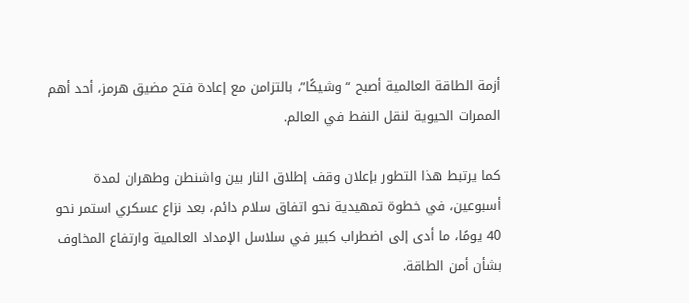أزمة الطاقة العالمية أصبح “وشيكًا”، بالتزامن مع إعادة فتح مضيق هرمز، أحد أهم الممرات الحيوية لنقل النفط في العالم.

كما يرتبط هذا التطور بإعلان وقف إطلاق النار بين واشنطن وطهران لمدة أسبوعين، في خطوة تمهيدية نحو اتفاق سلام دائم، بعد نزاع عسكري استمر نحو 40 يومًا، ما أدى إلى اضطراب كبير في سلاسل الإمداد العالمية وارتفاع المخاوف بشأن أمن الطاقة.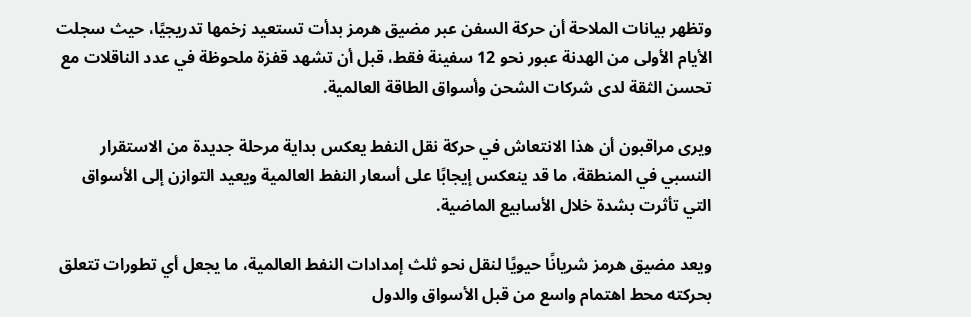وتظهر بيانات الملاحة أن حركة السفن عبر مضيق هرمز بدأت تستعيد زخمها تدريجيًا، حيث سجلت الأيام الأولى من الهدنة عبور نحو 12 سفينة فقط، قبل أن تشهد قفزة ملحوظة في عدد الناقلات مع تحسن الثقة لدى شركات الشحن وأسواق الطاقة العالمية.

ويرى مراقبون أن هذا الانتعاش في حركة نقل النفط يعكس بداية مرحلة جديدة من الاستقرار النسبي في المنطقة، ما قد ينعكس إيجابًا على أسعار النفط العالمية ويعيد التوازن إلى الأسواق التي تأثرت بشدة خلال الأسابيع الماضية.

ويعد مضيق هرمز شريانًا حيويًا لنقل نحو ثلث إمدادات النفط العالمية، ما يجعل أي تطورات تتعلق بحركته محط اهتمام واسع من قبل الأسواق والدول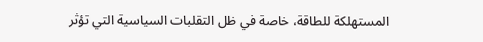المستهلكة للطاقة، خاصة في ظل التقلبات السياسية التي تؤثر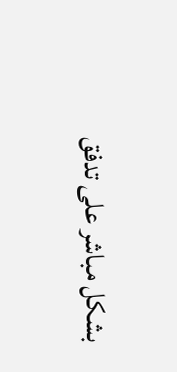بشكل مباشر على تدفق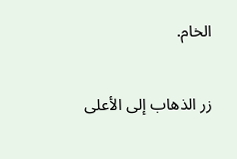الخام.

زر الذهاب إلى الأعلى